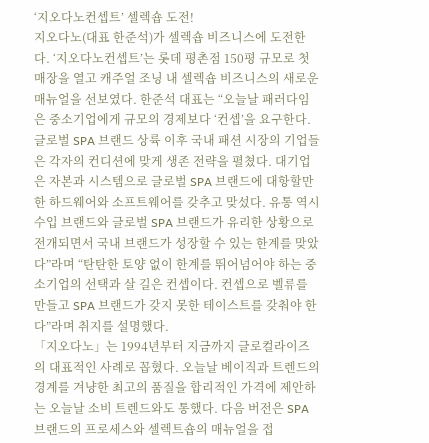‘지오다노컨셉트’ 셀렉숍 도전!
지오다노(대표 한준석)가 셀렉숍 비즈니스에 도전한다. ‘지오다노컨셉트’는 롯데 평촌점 150평 규모로 첫 매장을 열고 캐주얼 조닝 내 셀렉숍 비즈니스의 새로운 매뉴얼을 선보였다. 한준석 대표는 “오늘날 패러다임은 중소기업에게 규모의 경제보다 ‘컨셉’을 요구한다. 글로벌 SPA 브랜드 상륙 이후 국내 패션 시장의 기업들은 각자의 컨디션에 맞게 생존 전략을 펼쳤다. 대기업은 자본과 시스템으로 글로벌 SPA 브랜드에 대항할만한 하드웨어와 소프트웨어를 갖추고 맞섰다. 유통 역시 수입 브랜드와 글로벌 SPA 브랜드가 유리한 상황으로 전개되면서 국내 브랜드가 성장할 수 있는 한계를 맞았다”라며 “탄탄한 토양 없이 한계를 뛰어넘어야 하는 중소기업의 선택과 살 길은 컨셉이다. 컨셉으로 벨류를 만들고 SPA 브랜드가 갖지 못한 테이스트를 갖춰야 한다”라며 취지를 설명했다.
「지오다노」는 1994년부터 지금까지 글로컬라이즈의 대표적인 사례로 꼽혔다. 오늘날 베이직과 트렌드의 경계를 겨냥한 최고의 품질을 합리적인 가격에 제안하는 오늘날 소비 트렌드와도 통했다. 다음 버전은 SPA 브랜드의 프로세스와 셀렉트숍의 매뉴얼을 접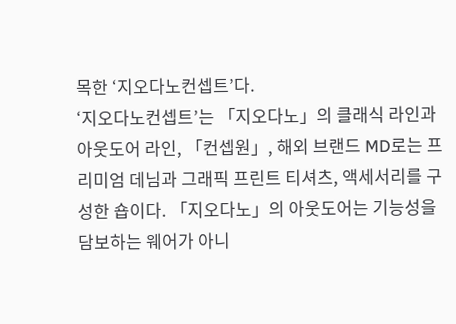목한 ‘지오다노컨셉트’다.
‘지오다노컨셉트’는 「지오다노」의 클래식 라인과 아웃도어 라인, 「컨셉원」, 해외 브랜드 MD로는 프리미엄 데님과 그래픽 프린트 티셔츠, 액세서리를 구성한 숍이다. 「지오다노」의 아웃도어는 기능성을 담보하는 웨어가 아니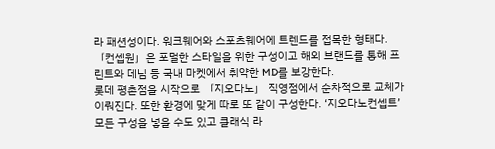라 패션성이다. 워크웨어와 스포츠웨어에 트렌드를 접목한 형태다. 「컨셉원」은 포멀한 스타일을 위한 구성이고 해외 브랜드를 통해 프린트와 데님 등 국내 마켓에서 취약한 MD를 보강한다.
롯데 평촌점을 시작으로 「지오다노」 직영점에서 순차적으로 교체가 이뤄진다. 또한 환경에 맞게 따로 또 같이 구성한다. ‘지오다노컨셉트’ 모든 구성을 넣을 수도 있고 클래식 라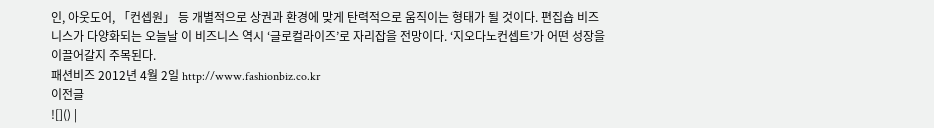인, 아웃도어, 「컨셉원」 등 개별적으로 상권과 환경에 맞게 탄력적으로 움직이는 형태가 될 것이다. 편집숍 비즈니스가 다양화되는 오늘날 이 비즈니스 역시 ‘글로컬라이즈’로 자리잡을 전망이다. ‘지오다노컨셉트’가 어떤 성장을 이끌어갈지 주목된다.
패션비즈 2012년 4월 2일 http://www.fashionbiz.co.kr
이전글
![]() |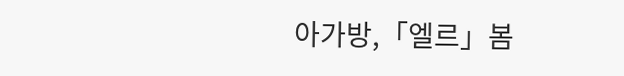아가방,「엘르」봄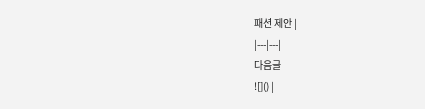패션 제안 |
|---|---|
다음글
![]() |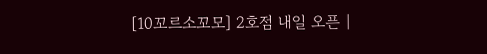[10꼬르소꼬모] 2호점 내일 오픈 |